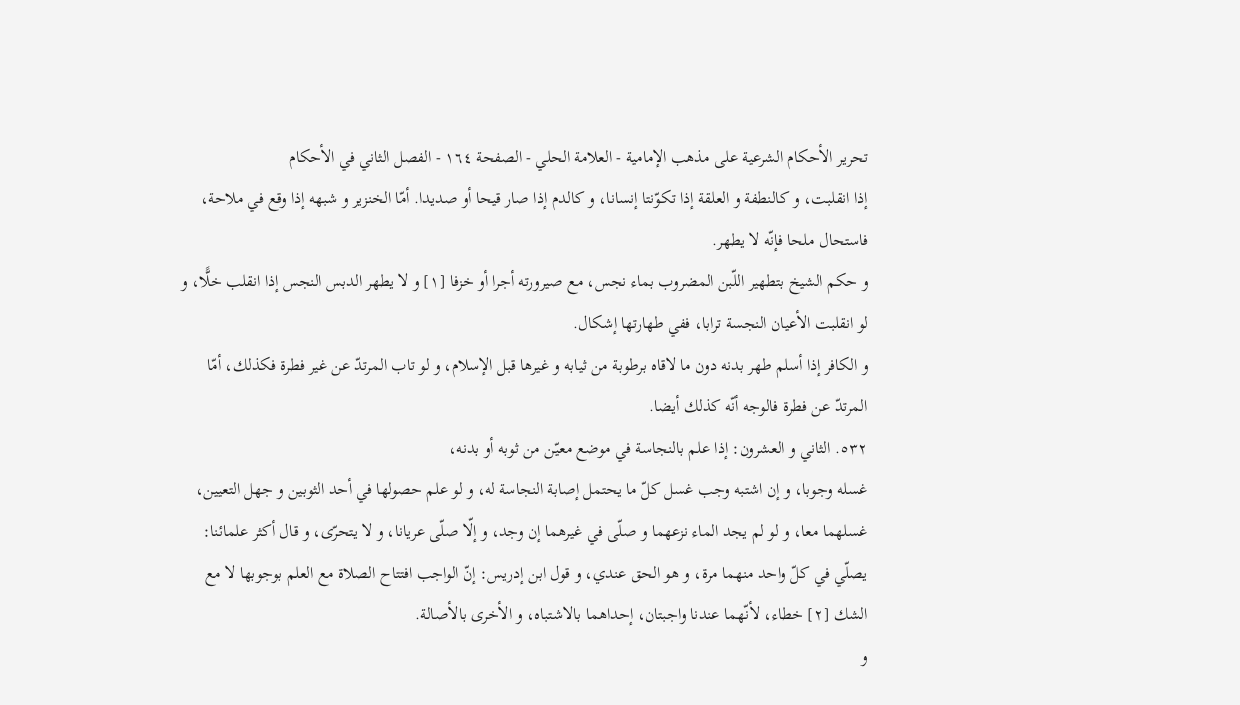تحرير الأحكام الشرعية على مذهب الإمامية - العلامة الحلي - الصفحة ١٦٤ - الفصل الثاني في الأحكام
إذا انقلبت، و كالنطفة و العلقة إذا تكوّنتا إنسانا، و كالدم إذا صار قيحا أو صديدا. أمّا الخنزير و شبهه إذا وقع في ملاحة، فاستحال ملحا فإنّه لا يطهر.
و حكم الشيخ بتطهير اللّبن المضروب بماء نجس، مع صيرورته أجرا أو خزفا [١] و لا يطهر الدبس النجس إذا انقلب خلًّا، و لو انقلبت الأعيان النجسة ترابا، ففي طهارتها إشكال.
و الكافر إذا أسلم طهر بدنه دون ما لاقاه برطوبة من ثيابه و غيرها قبل الإسلام، و لو تاب المرتدّ عن غير فطرة فكذلك، أمّا المرتدّ عن فطرة فالوجه أنّه كذلك أيضا.
٥٣٢. الثاني و العشرون: إذا علم بالنجاسة في موضع معيّن من ثوبه أو بدنه،
غسله وجوبا، و إن اشتبه وجب غسل كلّ ما يحتمل إصابة النجاسة له، و لو علم حصولها في أحد الثوبين و جهل التعيين، غسلهما معا، و لو لم يجد الماء نزعهما و صلّى في غيرهما إن وجد، و إلّا صلّى عريانا، و لا يتحرّى، و قال أكثر علمائنا: يصلّي في كلّ واحد منهما مرة، و هو الحق عندي، و قول ابن إدريس: إنّ الواجب افتتاح الصلاة مع العلم بوجوبها لا مع الشك [٢] خطاء، لأنّهما عندنا واجبتان، إحداهما بالاشتباه، و الأخرى بالأصالة.
و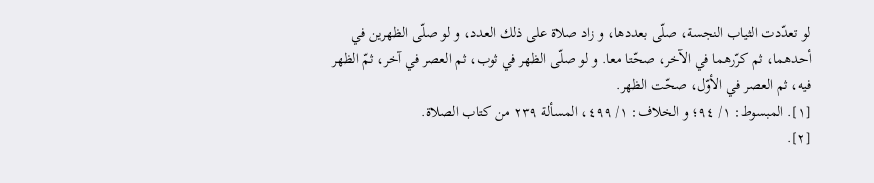لو تعدّدت الثياب النجسة، صلّى بعددها، و زاد صلاة على ذلك العدد، و لو صلّى الظهرين في أحدهما، ثم كرّرهما في الآخر، صحّتا معا. و لو صلّى الظهر في ثوب، ثم العصر في آخر، ثمّ الظهر فيه، ثم العصر في الأوّل، صحّت الظهر.
[١]. المبسوط: ١/ ٩٤؛ و الخلاف: ١/ ٤٩٩، المسألة ٢٣٩ من كتاب الصلاة.
[٢].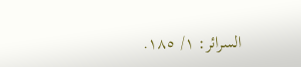السرائر: ١/ ١٨٥.